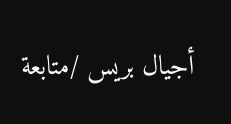أجيال بريس /متابعة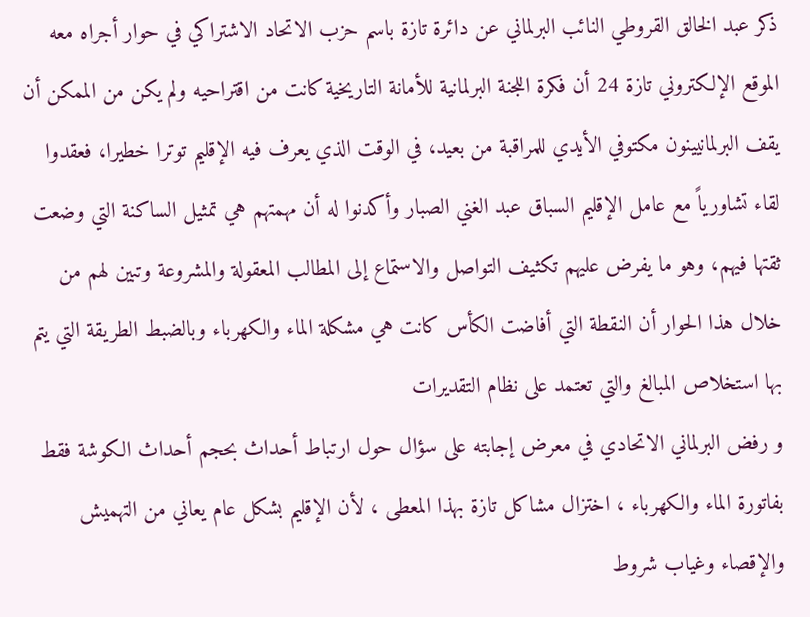ذكر عبد الخالق القروطي النائب البرلماني عن دائرة تازة باسم حزب الاتحاد الاشتراكي في حوار أجراه معه الموقع الإلكتروني تازة 24 أن فكرة اللجنة البرلمانية للأمانة التاريخية كانت من اقتراحيه ولم يكن من الممكن أن يقف البرلمانيينون مكتوفي الأيدي للمراقبة من بعيد، في الوقت الذي يعرف فيه الإقليم توترا خطيرا، فعقدوا لقاء تشاورياً مع عامل الإقليم السباق عبد الغني الصبار وأكدنوا له أن مهمتهم هي تمثيل الساكنة التي وضعت ثقتها فيهم، وهو ما يفرض عليهم تكثيف التواصل والاستماع إلى المطالب المعقولة والمشروعة وتبين لهم من خلال هذا الحوار أن النقطة التي أفاضت الكأس كانت هي مشكلة الماء والكهرباء وبالضبط الطريقة التي يتم بها استخلاص المبالغ والتي تعتمد على نظام التقديرات
و رفض البرلماني الاتحادي في معرض إجابته على سؤال حول ارتباط أحداث بحجم أحداث الكوشة فقط بفاتورة الماء والكهرباء ، اختزال مشاكل تازة بهذا المعطى ، لأن الإقليم بشكل عام يعاني من التهميش والإقصاء وغياب شروط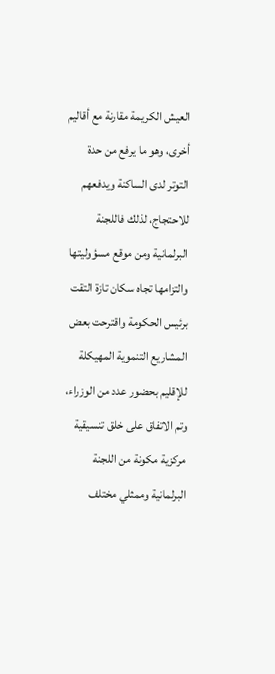العيش الكريمة مقارنة مع أقاليم أخرى، وهو ما يرفع من حدة التوتر لدى الساكنة ويدفعهم للاحتجاج، لذلك فاللجنة البرلمانية ومن موقع مسؤوليتها والتزامها تجاه سكان تازة التقت برئيس الحكومة واقترحت بعض المشاريع التنموية المهيكلة للإقليم بحضور عدد من الوزراء، وتم الاتفاق على خلق تنسيقية مركزية مكونة من اللجنة البرلمانية وممثلي مختلف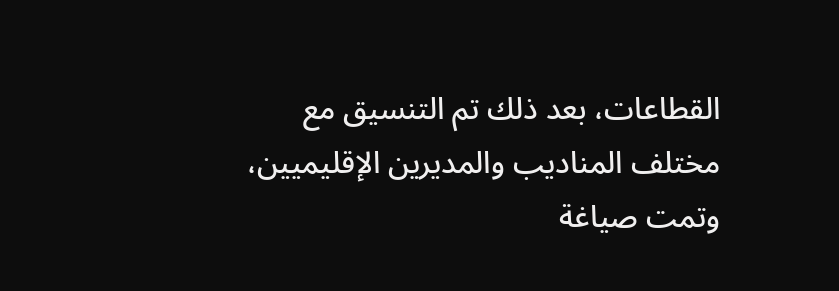القطاعات، بعد ذلك تم التنسيق مع مختلف المناديب والمديرين الإقليميين، وتمت صياغة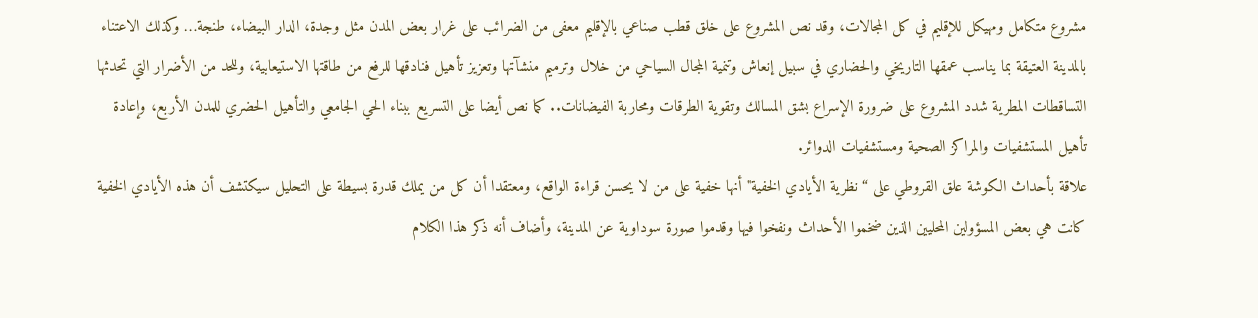مشروع متكامل ومهيكل للإقليم في كل المجالات، وقد نص المشروع على خلق قطب صناعي بالإقليم معفى من الضرائب على غرار بعض المدن مثل وجدة، الدار البيضاء، طنجة… وكذلك الاعتناء بالمدينة العتيقة بما يناسب عمقها التاريخي والحضاري في سبيل إنعاش وتنمية المجال السياحي من خلال وترميم منشآتها وتعزيز تأهيل فنادقها للرفع من طاقتها الاستيعابية، وللحد من الأضرار التي تحدثها التساقطات المطرية شدد المشروع على ضرورة الإسراع بشق المسالك وتقوية الطرقات ومحاربة الفيضانات.. كما نص أيضا على التسريع ببناء الحي الجامعي والتأهيل الحضري للمدن الأربع، وإعادة تأهيل المستشفيات والمراكز الصحية ومستشفيات الدوائر.
علاقة بأحداث الكوشة علق القروطي على “نظرية الأيادي الخفية" أنها خفية على من لا يحسن قراءة الواقع، ومعتقدا أن كل من يملك قدرة بسيطة على التحليل سيكتشف أن هذه الأيادي الخفية كانت هي بعض المسؤولين المحليين الذين ضخموا الأحداث ونفخوا فيها وقدموا صورة سوداوية عن المدينة، وأضاف أنه ذكر هذا الكلام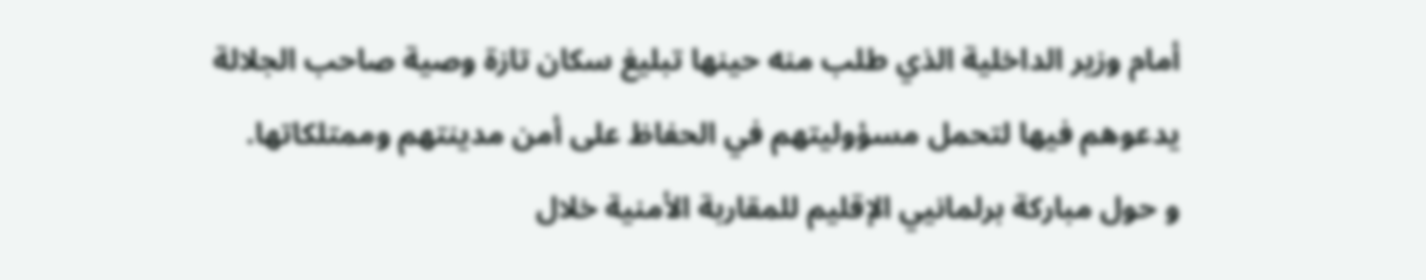أمام وزير الداخلية الذي طلب منه حينها تبليغ سكان تازة وصية صاحب الجلالة يدعوهم فيها لتحمل مسؤوليتهم في الحفاظ على أمن مدينتهم وممتلكاتها.
و حول مباركة برلمانيي الإقليم للمقاربة الأمنية خلال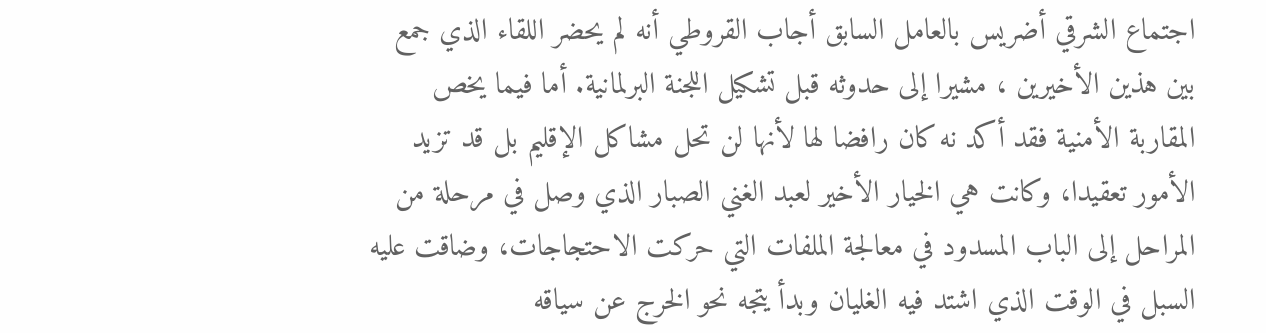اجتماع الشرقي أضريس بالعامل السابق أجاب القروطي أنه لم يحضر اللقاء الذي جمع بين هذين الأخيرين ، مشيرا إلى حدوثه قبل تشكيل اللجنة البرلمانية. أما فيما يخص المقاربة الأمنية فقد أكد نه كان رافضا لها لأنها لن تحل مشاكل الإقليم بل قد تزيد الأمور تعقيدا، وكانت هي الخيار الأخير لعبد الغني الصبار الذي وصل في مرحلة من المراحل إلى الباب المسدود في معالجة الملفات التي حركت الاحتجاجات، وضاقت عليه السبل في الوقت الذي اشتد فيه الغليان وبدأ يتجه نحو الخرج عن سياقه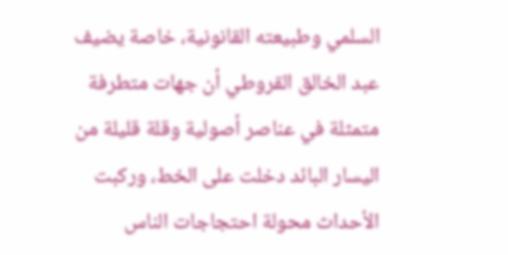السلمي وطبيعته القانونية، خاصة يضيف عبد الخالق القروطي أن جهات متطرفة متمثلة في عناصر أصولية وقلة قليلة من اليسار البائد دخلت على الخط، وركبت الأحداث محولة احتجاجات الناس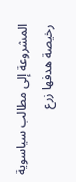المشروعة إلى مطالب سياسوية رخيصة هدفها زرع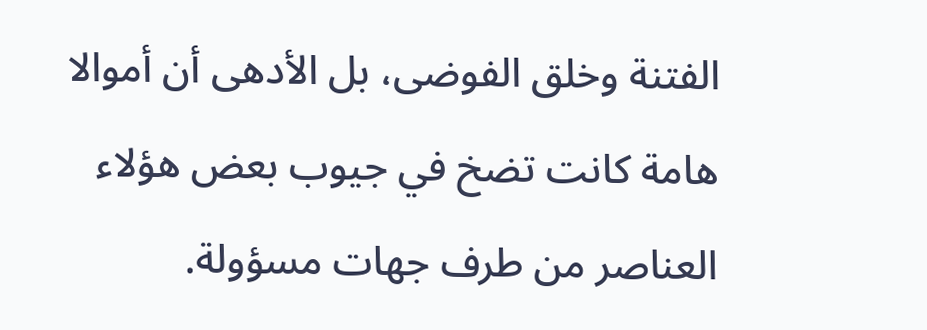الفتنة وخلق الفوضى، بل الأدهى أن أموالا هامة كانت تضخ في جيوب بعض هؤلاء العناصر من طرف جهات مسؤولة.